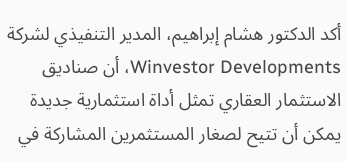أكد الدكتور هشام إبراهيم، المدير التنفيذي لشركة Winvestor Developments، أن صناديق الاستثمار العقاري تمثل أداة استثمارية جديدة يمكن أن تتيح لصغار المستثمرين المشاركة في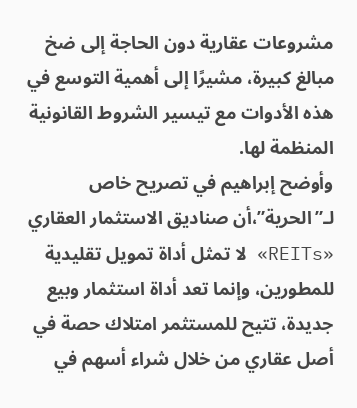مشروعات عقارية دون الحاجة إلى ضخ مبالغ كبيرة، مشيرًا إلى أهمية التوسع في هذه الأدوات مع تيسير الشروط القانونية المنظمة لها.
وأوضح إبراهيم في تصريح خاص لـ”الحرية”،أن صناديق الاستثمار العقاري «REITs» لا تمثل أداة تمويل تقليدية للمطورين، وإنما تعد أداة استثمار وبيع جديدة، تتيح للمستثمر امتلاك حصة في أصل عقاري من خلال شراء أسهم في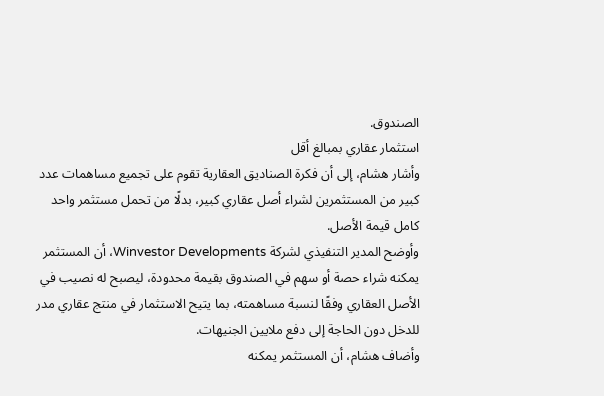الصندوق.
استثمار عقاري بمبالغ أقل
وأشار هشام، إلى أن فكرة الصناديق العقارية تقوم على تجميع مساهمات عدد كبير من المستثمرين لشراء أصل عقاري كبير، بدلًا من تحمل مستثمر واحد كامل قيمة الأصل.
وأوضح المدير التنفيذي لشركة Winvestor Developments، أن المستثمر يمكنه شراء حصة أو سهم في الصندوق بقيمة محدودة، ليصبح له نصيب في الأصل العقاري وفقًا لنسبة مساهمته، بما يتيح الاستثمار في منتج عقاري مدر للدخل دون الحاجة إلى دفع ملايين الجنيهات.
وأضاف هشام، أن المستثمر يمكنه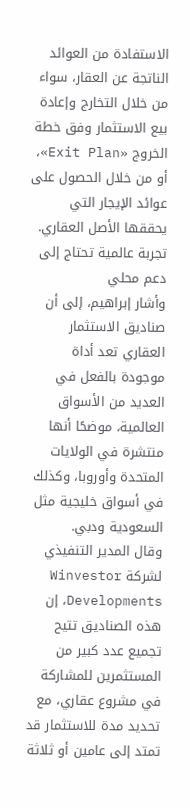الاستفادة من العوائد الناتجة عن العقار، سواء من خلال التخارج وإعادة بيع الاستثمار وفق خطة الخروج «Exit Plan»، أو من خلال الحصول على عوائد الإيجار التي يحققها الأصل العقاري.
تجربة عالمية تحتاج إلى دعم محلي
وأشار إبراهيم، إلى أن صناديق الاستثمار العقاري تعد أداة موجودة بالفعل في العديد من الأسواق العالمية، موضحًا أنها منتشرة في الولايات المتحدة وأوروبا، وكذلك في أسواق خليجية مثل السعودية ودبي.
وقال المدير التنفيذي لشركة Winvestor Developments، إن هذه الصناديق تتيح تجميع عدد كبير من المستثمرين للمشاركة في مشروع عقاري، مع تحديد مدة للاستثمار قد تمتد إلى عامين أو ثلاثة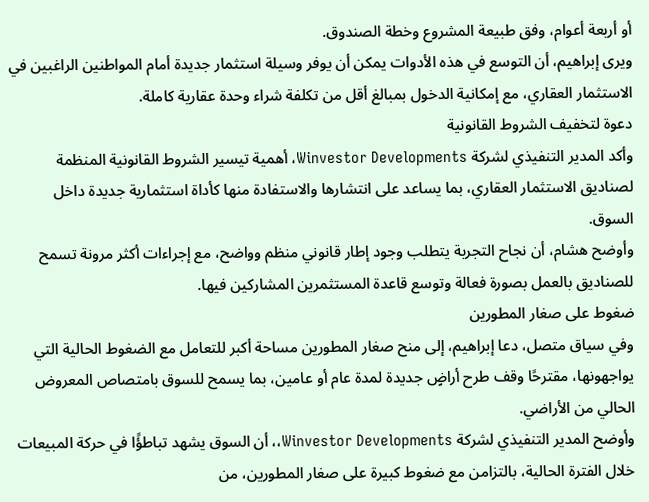أو أربعة أعوام، وفق طبيعة المشروع وخطة الصندوق.
ويرى إبراهيم، أن التوسع في هذه الأدوات يمكن أن يوفر وسيلة استثمار جديدة أمام المواطنين الراغبين في الاستثمار العقاري، مع إمكانية الدخول بمبالغ أقل من تكلفة شراء وحدة عقارية كاملة.
دعوة لتخفيف الشروط القانونية
وأكد المدير التنفيذي لشركة Winvestor Developments، أهمية تيسير الشروط القانونية المنظمة لصناديق الاستثمار العقاري، بما يساعد على انتشارها والاستفادة منها كأداة استثمارية جديدة داخل السوق.
وأوضح هشام، أن نجاح التجربة يتطلب وجود إطار قانوني منظم وواضح، مع إجراءات أكثر مرونة تسمح للصناديق بالعمل بصورة فعالة وتوسع قاعدة المستثمرين المشاركين فيها.
ضغوط على صغار المطورين
وفي سياق متصل، دعا إبراهيم، إلى منح صغار المطورين مساحة أكبر للتعامل مع الضغوط الحالية التي يواجهونها، مقترحًا وقف طرح أراضٍ جديدة لمدة عام أو عامين، بما يسمح للسوق بامتصاص المعروض الحالي من الأراضي.
وأوضح المدير التنفيذي لشركة Winvestor Developments،، أن السوق يشهد تباطؤًا في حركة المبيعات خلال الفترة الحالية، بالتزامن مع ضغوط كبيرة على صغار المطورين، من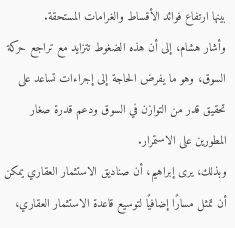بينها ارتفاع فوائد الأقساط والغرامات المستحقة.
وأشار هشام، إلى أن هذه الضغوط تتزايد مع تراجع حركة السوق، وهو ما يفرض الحاجة إلى إجراءات تساعد على تحقيق قدر من التوازن في السوق ودعم قدرة صغار المطورين على الاستمرار.
وبذلك، يرى إبراهيم، أن صناديق الاستثمار العقاري يمكن أن تمثل مسارًا إضافيًا لتوسيع قاعدة الاستثمار العقاري،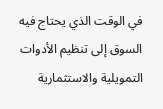في الوقت الذي يحتاج فيه السوق إلى تنظيم الأدوات التمويلية والاستثمارية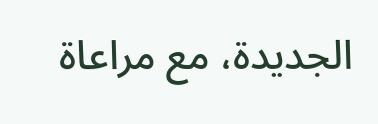الجديدة، مع مراعاة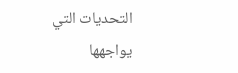التحديات التي يواجهها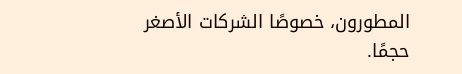المطورون، خصوصًا الشركات الأصغر حجمًا.